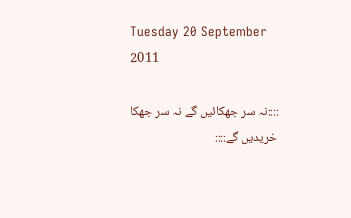Tuesday 20 September 2011

::::نہ سر جھکائیں گے نہ سر جھکا خریدیں گے::::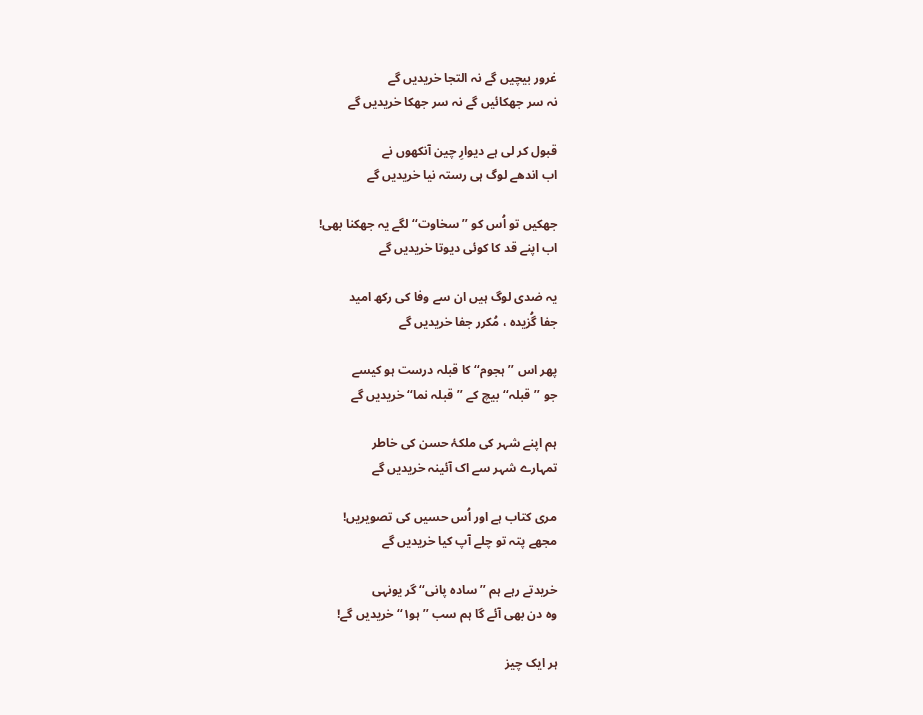غرور بیچیں گے نہ التجا خریدیں گے
نہ سر جھکائیں گے نہ سر جھکا خریدیں گے

قبول کر لی ہے دیوارِ چین آنکھوں نے
اب اندھے لوگ ہی رستہ نیا خریدیں گے

جھکیں تو اُس کو ’’سخاوت‘‘ لگے یہ جھکنا بھی!
اب اپنے قد کا کوئی دیوتا خریدیں گے

یہ ضدی لوگ ہیں ان سے وفا کی رکھ امید
جفا گُزیدہ ، مُکرر جفا خریدیں گے

پھر اس ’’ہجوم‘‘ کا قبلہ درست ہو کیسے
جو ’’قبلہ‘‘ بیچ کے ’’قبلہ نما‘‘ خریدیں گے

ہم اپنے شہر کی ملکۂ حسن کی خاطر
تمہارے شہر سے اک آئینہ خریدیں گے

مری کتاب ہے اور اُس حسیں کی تصویریں!
مجھے پتہ تو چلے آپ کیا خریدیں گے

خریدتے رہے ہم ’’سادہ پانی‘‘ گر یونہی
وہ دن بھی آئے گا ہم سب ’’ہو۱‘‘ خریدیں گے!

ہر ایک چیز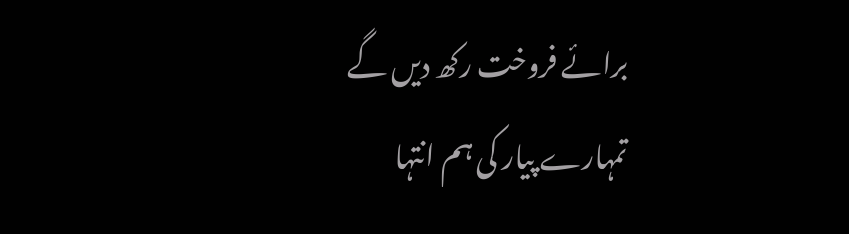برائے فروخت رکھ دیں گے
تمہارے پیار کی ہم انتہا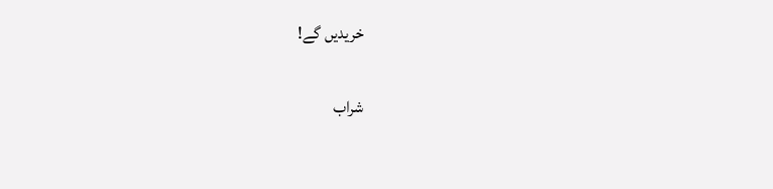خریدیں گے!

شراب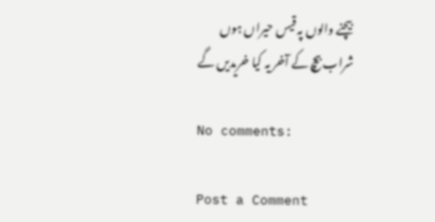بیچنے والوں پہ قیس حیراں ہوں
شراب بیچ کے آخر یہ کیا خریدیں گے

No comments:

Post a Comment